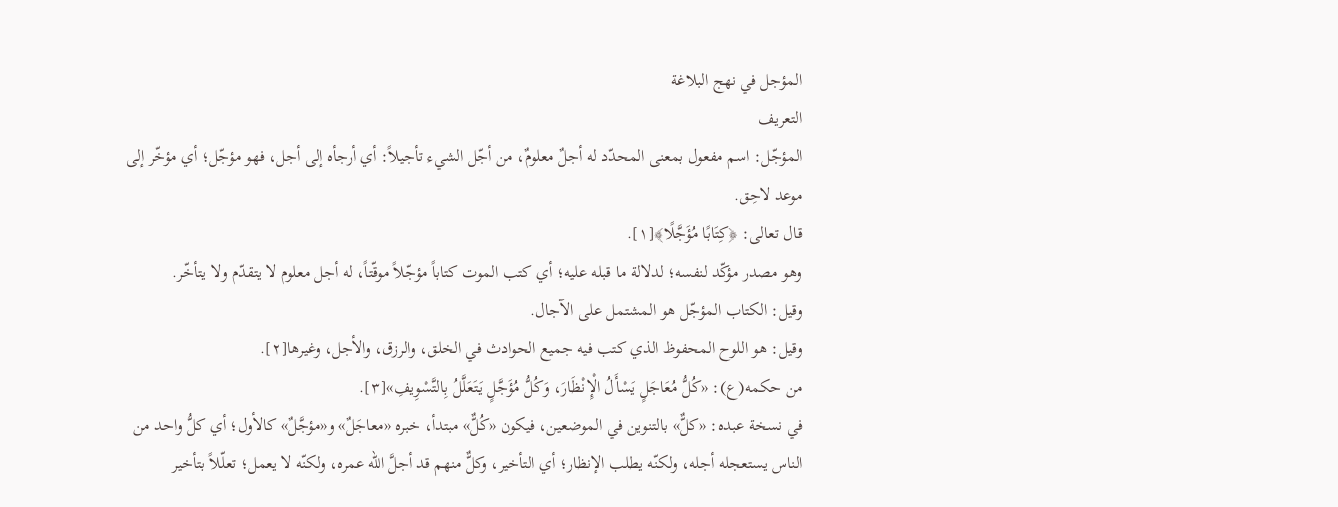المؤجل في نهج البلاغة
التعريف
المؤجّل: اسم مفعول بمعنى المحدّد له أجلٌ معلومٌ، من أجّل الشيء تأجيلاً: أي أرجأه إلى أجل، فهو مؤجّل؛ أي مؤخّر إلى موعد لاحِق.
قال تعالى: ﴿كِتَابًا مُؤَجَّلًا﴾[١].
وهو مصدر مؤكّد لنفسه؛ لدلالة ما قبله عليه؛ أي كتب الموت كتاباً مؤجّلاً موقّتاً، له أجل معلوم لا يتقدّم ولا يتأخّر.
وقيل: الكتاب المؤجّل هو المشتمل على الآجال.
وقيل: هو اللوح المحفوظ الذي كتب فيه جميع الحوادث في الخلق، والرزق، والأجل، وغيرها[٢].
من حكمه(ع): «كُلُّ مُعَاجَلٍ يَسْأَلُ الْإِنْظَارَ، وَكُلُّ مُؤَجَّلٍ يَتَعَلَّلُ بِالتَّسْوِيفِ»[٣].
في نسخة عبده: «كلٌّ» بالتنوين في الموضعين، فيكون «كُلٌّ» مبتدأ، خبره «معاجَلٌ» و«مؤجَّلٌ» كالأول؛ أي كلُّ واحد من الناس يستعجله أجله، ولكنّه يطلب الإنظار؛ أي التأخير، وكلٌّ منهم قد أجلَّ الله عمره، ولكنّه لا يعمل؛ تعلّلاً بتأخير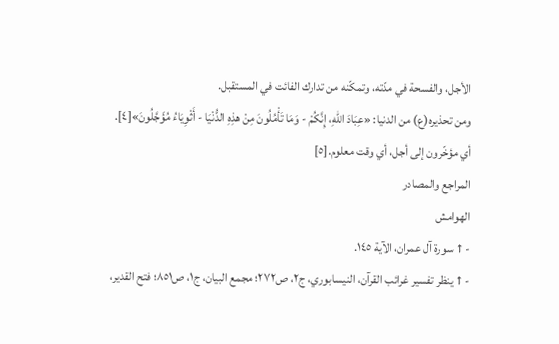الأجل، والفسحة في مدّته، وتمكّنه من تدارك الفائت في المستقبل.
ومن تحذيره(ع) من الدنيا: «عِبَادَ اللهِ، إِنَّكُمْ - وَمَا تَأْمُلُونَ مِنْ هذِهِ الدُّنْيَا - أَثْوِيَاءُ مُؤَجَّلُونَ»[٤].
أي مؤخّرون إلى أجل، أي وقت معلوم.[٥]
المراجع والمصادر
الهوامش
- ↑ سورة آل عمران، الآية ١٤٥.
- ↑ ينظر تفسير غرائب القرآن، النيسابوري، ج٢، ص٢٧٢؛ مجمع البيان، ج١، ص٨٥١؛ فتح القدير،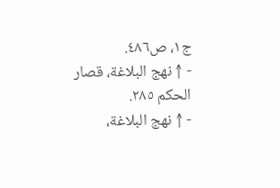ج١، ص٤٨٦.
- ↑ نهج البلاغة، قصار الحكم ٢٨٥.
- ↑ نهج البلاغة،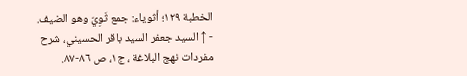الخطبة ١٢٩؛ أثوياء: جمع ثَوِيّ وهو الضيف.
- ↑ السيد جعفر السيد باقر الحسيني، شرح مفردات نهج البلاغة ، ج۱، ص ٨٦-٨٧.